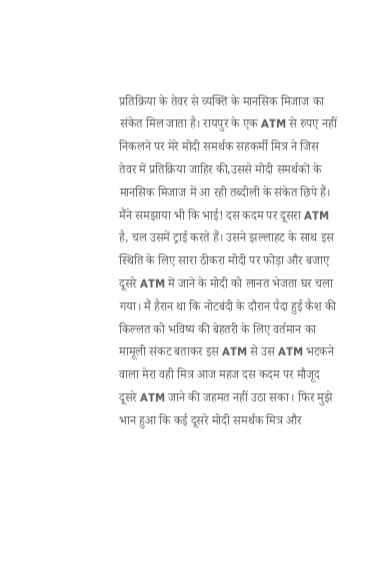प्रतिक्रिया के तेवर से व्यक्ति के मानसिक मिजाज का संकेत मिल जाता है। रायपुर के एक ATM से रुपए नहीं निकलने पर मेरे मोदी समर्थक सहकर्मी मित्र ने जिस तेवर में प्रतिक्रिया जाहिर की,उससे मोदी समर्थकों के मानसिक मिजाज में आ रही तब्दीली के संकेत छिपे हैं। मैंने समझाया भी कि भाई! दस कदम पर दूसरा ATM है, चल उसमें ट्राई करते हैं। उसने झल्लाहट के साथ इस स्थिति के लिए सारा ठीकरा मोदी पर फोड़ा और बजाए दूसरे ATM में जाने के मोदी को लानत भेजता घर चला गया। मैं हैरान था कि नोटबंदी के दौरान पैदा हुई कैश की किल्लत को भविष्य की बेहतरी के लिए वर्तमान का मामूली संकट बताकर इस ATM से उस ATM भटकने वाला मेरा वही मित्र आज महज दस कदम पर मौजूद दूसरे ATM जाने की जहमत नहीं उठा सका। फिर मुझे भान हुआ कि कई दूसरे मोदी समर्थक मित्र और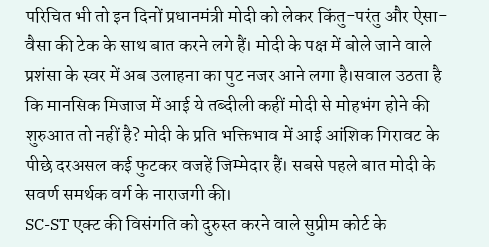परिचित भी तो इन दिनों प्रधानमंत्री मोदी को लेकर किंतु-परंतु और ऐसा-वैसा की टेक के साथ बात करने लगे हैं। मोदी के पक्ष में बोले जाने वाले प्रशंसा के स्वर में अब उलाहना का पुट नजर आने लगा है।सवाल उठता है कि मानसिक मिजाज में आई ये तब्दीली कहीं मोदी से मोहभंग होने की शुरुआत तो नहीं है? मोदी के प्रति भक्तिभाव में आई आंशिक गिरावट के पीछे दरअसल कई फुटकर वजहें जिम्मेदार हैं। सबसे पहले बात मोदी के सवर्ण समर्थक वर्ग के नाराजगी की।
SC-ST एक्ट की विसंगति को दुरुस्त करने वाले सुप्रीम कोर्ट के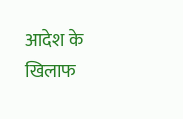आदेश के खिलाफ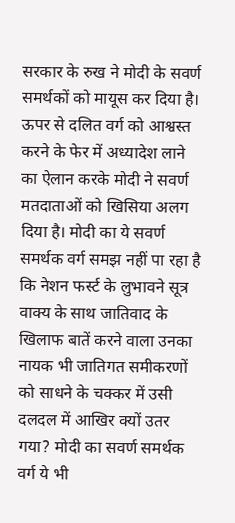सरकार के रुख ने मोदी के सवर्ण समर्थकों को मायूस कर दिया है। ऊपर से दलित वर्ग को आश्वस्त करने के फेर में अध्यादेश लाने का ऐलान करके मोदी ने सवर्ण मतदाताओं को खिसिया अलग दिया है। मोदी का ये सवर्ण समर्थक वर्ग समझ नहीं पा रहा है कि नेशन फर्स्ट के लुभावने सूत्र वाक्य के साथ जातिवाद के खिलाफ बातें करने वाला उनका नायक भी जातिगत समीकरणों को साधने के चक्कर में उसी दलदल में आखिर क्यों उतर गया? मोदी का सवर्ण समर्थक वर्ग ये भी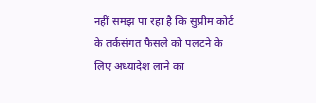नहीं समझ पा रहा है कि सुप्रीम कोर्ट के तर्कसंगत फैसले को पलटने के लिए अध्यादेश लाने का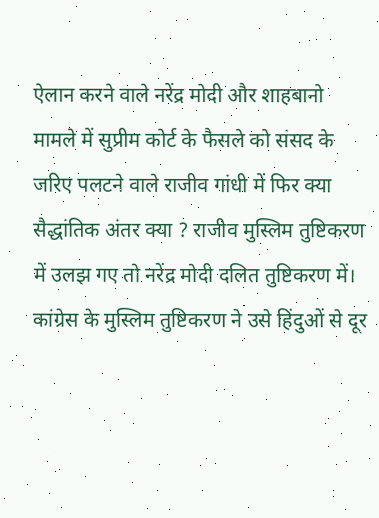ऐलान करने वाले नरेंद्र मोदी और शाहबानो मामले में सुप्रीम कोर्ट के फैसले को संसद के जरिए पलटने वाले राजीव गांधी में फिर क्या सैद्धांतिक अंतर क्या ? राजीव मुस्लिम तुष्टिकरण में उलझ गए तो नरेंद्र मोदी दलित तुष्टिकरण में। कांग्रेस के मुस्लिम तुष्टिकरण ने उसे हिंदुओं से दूर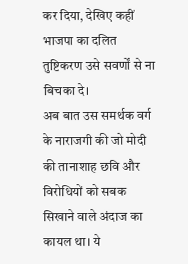कर दिया, देखिए कहीं भाजपा का दलित तुष्टिकरण उसे सवर्णों से ना बिचका दे।
अब बात उस समर्थक वर्ग के नाराजगी की जो मोदी की तानाशाह छवि और विरोधियों को सबक सिखाने वाले अंदाज का कायल था। ये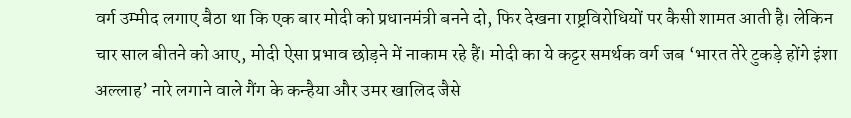वर्ग उम्मीद लगाए बैठा था कि एक बार मोदी को प्रधानमंत्री बनने दो, फिर देखना राष्ट्रविरोधियों पर कैसी शामत आती है। लेकिन चार साल बीतने को आए, मोदी ऐसा प्रभाव छोड़ने में नाकाम रहे हैं। मोदी का ये कट्टर समर्थक वर्ग जब ‘भारत तेरे टुकड़े होंगे इंशा अल्लाह’ नारे लगाने वाले गैंग के कन्हैया और उमर खालिद जैसे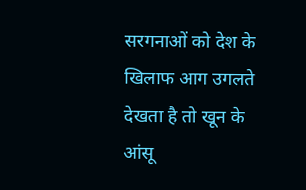सरगनाओं को देश के खिलाफ आग उगलते देखता है तो खून के आंसू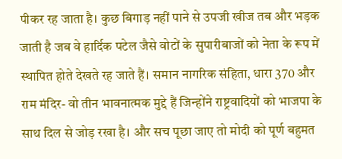पीकर रह जाता है। कुछ बिगाड़ नहीं पाने से उपजी खीज तब और भड़क जाती है जब वे हार्दिक पटेल जैसे वोटों के सुपारीबाजों को नेता के रूप में स्थापित होते देखते रह जाते हैं। समान नागरिक संहिता, धारा 370 और राम मंदिर- वो तीन भावनात्मक मुद्दे हैं जिन्होंने राष्ट्रवादियों को भाजपा के साथ दिल से जोड़ रखा है। और सच पूछा जाए तो मोदी को पूर्ण बहुमत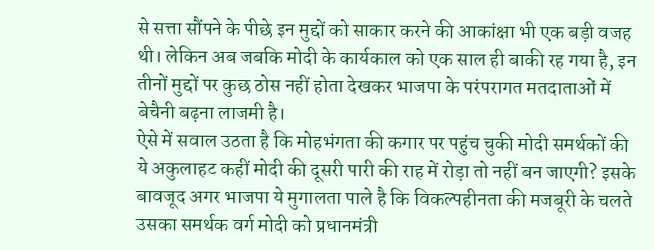से सत्ता सौंपने के पीछे इन मुद्दों को साकार करने की आकांक्षा भी एक बड़ी वजह थी। लेकिन अब जबकि मोदी के कार्यकाल को एक साल ही बाकी रह गया है, इन तीनों मुद्दों पर कुछ ठोस नहीं होता देखकर भाजपा के परंपरागत मतदाताओं में बेचैनी बढ़ना लाजमी है।
ऐसे में सवाल उठता है कि मोहभंगता की कगार पर पहुंच चुकी मोदी समर्थकों की ये अकुलाहट कहीं मोदी की दूसरी पारी की राह में रोड़ा तो नहीं बन जाएगी? इसके बावजूद अगर भाजपा ये मुगालता पाले है कि विकल्पहीनता की मजबूरी के चलते उसका समर्थक वर्ग मोदी को प्रधानमंत्री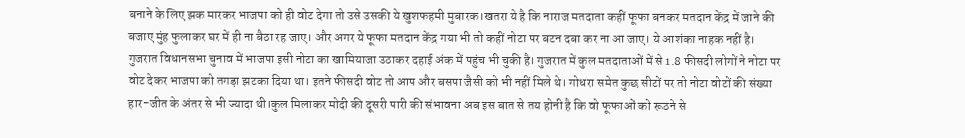बनाने के लिए झक मारकर भाजपा को ही वोट देगा तो उसे उसकी ये खुशफहमी मुबारक।खतरा ये है कि नाराज मतदाता कहीं फूफा बनकर मतदान केंद्र में जाने की बजाए मुंह फुलाकर घर में ही ना बैठा रह जाए। और अगर ये फूफा मतदान केंद्र गया भी तो कहीं नोटा पर बटन दबा कर ना आ जाए। ये आशंका नाहक नहीं है। गुजरात विधानसभा चुनाव में भाजपा इसी नोटा का खामियाजा उठाकर दहाई अंक में पहुंच भी चुकी है। गुजरात में कुल मतदाताओं में से 1.8 फीसदी लोगों ने नोटा पर वोट देकर भाजपा को तगड़ा झटका दिया था। इतने फीसदी वोट तो आप और बसपा जैसी को भी नहीं मिले थे। गोधरा समेत कुछ सीटों पर तो नोटा वोटों की संख्या हार-जीत के अंतर से भी ज्यादा थी।कुल मिलाकर मोदी की दूसरी पारी की संभावना अब इस बात से तय होनी है कि वो फूफाओं को रूठने से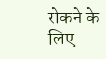रोकने के लिए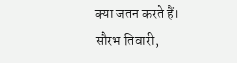क्या जतन करते हैं।
सौरभ तिवारी,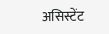असिस्टेंट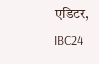एडिटर, IBC24